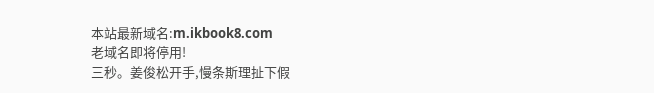本站最新域名:m.ikbook8.com
老域名即将停用!
三秒。姜俊松开手,慢条斯理扯下假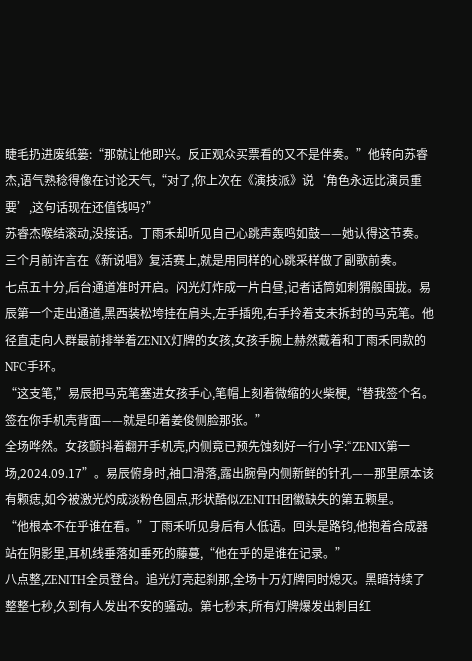睫毛扔进废纸篓:“那就让他即兴。反正观众买票看的又不是伴奏。”他转向苏睿杰,语气熟稔得像在讨论天气,“对了,你上次在《演技派》说‘角色永远比演员重要’,这句话现在还值钱吗?”
苏睿杰喉结滚动,没接话。丁雨禾却听见自己心跳声轰鸣如鼓——她认得这节奏。三个月前许言在《新说唱》复活赛上,就是用同样的心跳采样做了副歌前奏。
七点五十分,后台通道准时开启。闪光灯炸成一片白昼,记者话筒如刺猬般围拢。易辰第一个走出通道,黑西装松垮挂在肩头,左手插兜,右手拎着支未拆封的马克笔。他径直走向人群最前排举着ZENIX灯牌的女孩,女孩手腕上赫然戴着和丁雨禾同款的NFC手环。
“这支笔,”易辰把马克笔塞进女孩手心,笔帽上刻着微缩的火柴梗,“替我签个名。签在你手机壳背面——就是印着姜俊侧脸那张。”
全场哗然。女孩颤抖着翻开手机壳,内侧竟已预先蚀刻好一行小字:“ZENIX第一场,2024.09.17”。易辰俯身时,袖口滑落,露出腕骨内侧新鲜的针孔——那里原本该有颗痣,如今被激光灼成淡粉色圆点,形状酷似ZENITH团徽缺失的第五颗星。
“他根本不在乎谁在看。”丁雨禾听见身后有人低语。回头是路钧,他抱着合成器站在阴影里,耳机线垂落如垂死的藤蔓,“他在乎的是谁在记录。”
八点整,ZENITH全员登台。追光灯亮起刹那,全场十万灯牌同时熄灭。黑暗持续了整整七秒,久到有人发出不安的骚动。第七秒末,所有灯牌爆发出刺目红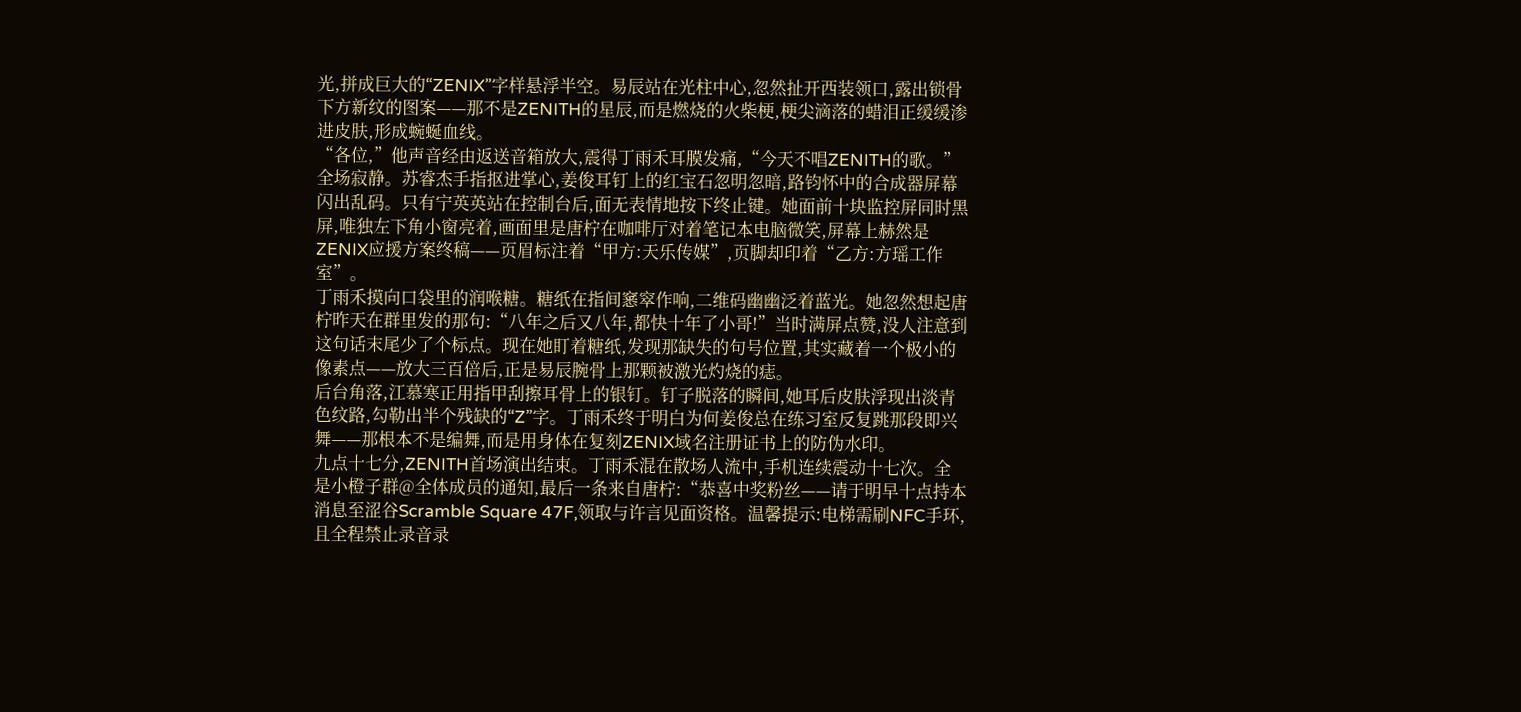光,拼成巨大的“ZENIX”字样悬浮半空。易辰站在光柱中心,忽然扯开西装领口,露出锁骨下方新纹的图案——那不是ZENITH的星辰,而是燃烧的火柴梗,梗尖滴落的蜡泪正缓缓渗进皮肤,形成蜿蜒血线。
“各位,”他声音经由返送音箱放大,震得丁雨禾耳膜发痛,“今天不唱ZENITH的歌。”
全场寂静。苏睿杰手指抠进掌心,姜俊耳钉上的红宝石忽明忽暗,路钧怀中的合成器屏幕闪出乱码。只有宁英英站在控制台后,面无表情地按下终止键。她面前十块监控屏同时黑屏,唯独左下角小窗亮着,画面里是唐柠在咖啡厅对着笔记本电脑微笑,屏幕上赫然是ZENIX应援方案终稿——页眉标注着“甲方:天乐传媒”,页脚却印着“乙方:方瑶工作室”。
丁雨禾摸向口袋里的润喉糖。糖纸在指间窸窣作响,二维码幽幽泛着蓝光。她忽然想起唐柠昨天在群里发的那句:“八年之后又八年,都快十年了小哥!”当时满屏点赞,没人注意到这句话末尾少了个标点。现在她盯着糖纸,发现那缺失的句号位置,其实藏着一个极小的像素点——放大三百倍后,正是易辰腕骨上那颗被激光灼烧的痣。
后台角落,江慕寒正用指甲刮擦耳骨上的银钉。钉子脱落的瞬间,她耳后皮肤浮现出淡青色纹路,勾勒出半个残缺的“Z”字。丁雨禾终于明白为何姜俊总在练习室反复跳那段即兴舞——那根本不是编舞,而是用身体在复刻ZENIX域名注册证书上的防伪水印。
九点十七分,ZENITH首场演出结束。丁雨禾混在散场人流中,手机连续震动十七次。全是小橙子群@全体成员的通知,最后一条来自唐柠:“恭喜中奖粉丝——请于明早十点持本消息至涩谷Scramble Square 47F,领取与许言见面资格。温馨提示:电梯需刷NFC手环,且全程禁止录音录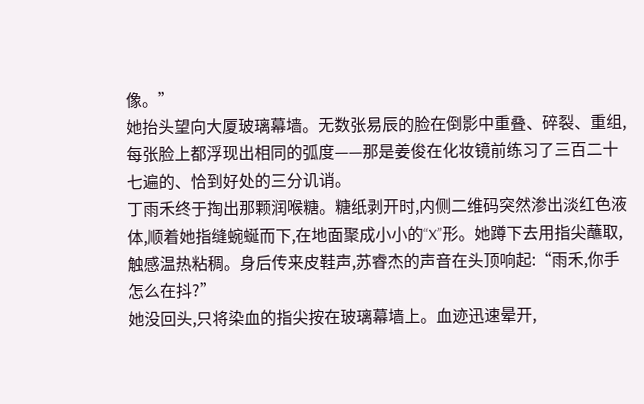像。”
她抬头望向大厦玻璃幕墙。无数张易辰的脸在倒影中重叠、碎裂、重组,每张脸上都浮现出相同的弧度——那是姜俊在化妆镜前练习了三百二十七遍的、恰到好处的三分讥诮。
丁雨禾终于掏出那颗润喉糖。糖纸剥开时,内侧二维码突然渗出淡红色液体,顺着她指缝蜿蜒而下,在地面聚成小小的“X”形。她蹲下去用指尖蘸取,触感温热粘稠。身后传来皮鞋声,苏睿杰的声音在头顶响起:“雨禾,你手怎么在抖?”
她没回头,只将染血的指尖按在玻璃幕墙上。血迹迅速晕开,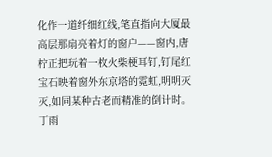化作一道纤细红线,笔直指向大厦最高层那扇亮着灯的窗户——窗内,唐柠正把玩着一枚火柴梗耳钉,钉尾红宝石映着窗外东京塔的霓虹,明明灭灭,如同某种古老而精准的倒计时。
丁雨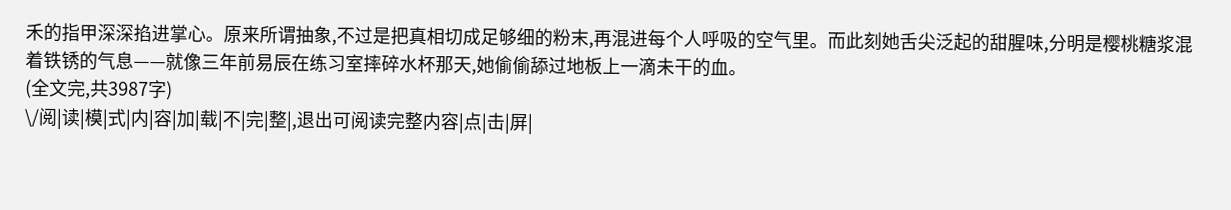禾的指甲深深掐进掌心。原来所谓抽象,不过是把真相切成足够细的粉末,再混进每个人呼吸的空气里。而此刻她舌尖泛起的甜腥味,分明是樱桃糖浆混着铁锈的气息——就像三年前易辰在练习室摔碎水杯那天,她偷偷舔过地板上一滴未干的血。
(全文完,共3987字)
\/阅|读|模|式|内|容|加|载|不|完|整|,退出可阅读完整内容|点|击|屏|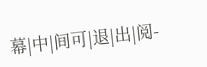幕|中|间可|退|出|阅-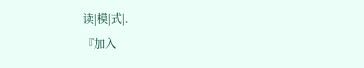读|模|式|.
『加入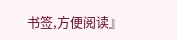书签,方便阅读』